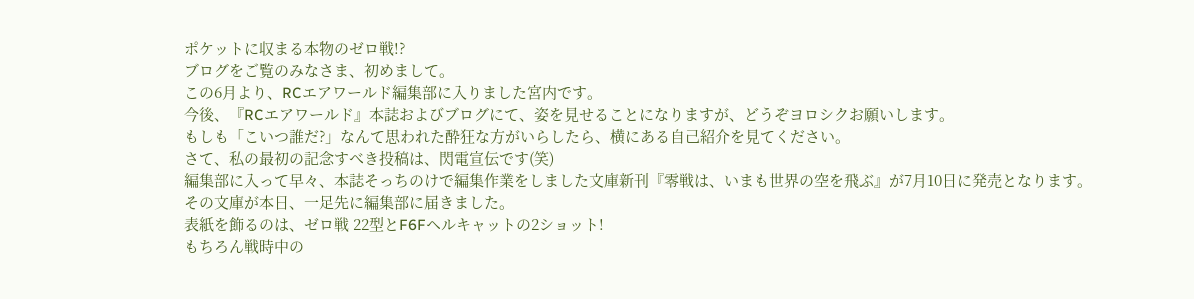ポケットに収まる本物のゼロ戦!?
ブログをご覧のみなさま、初めまして。
この6月より、RCエアワールド編集部に入りました宮内です。
今後、『RCエアワールド』本誌およびブログにて、姿を見せることになりますが、どうぞヨロシクお願いします。
もしも「こいつ誰だ?」なんて思われた酔狂な方がいらしたら、横にある自己紹介を見てください。
さて、私の最初の記念すべき投稿は、閃電宣伝です(笑)
編集部に入って早々、本誌そっちのけで編集作業をしました文庫新刊『零戦は、いまも世界の空を飛ぶ』が7月10日に発売となります。
その文庫が本日、一足先に編集部に届きました。
表紙を飾るのは、ゼロ戦 22型とF6Fヘルキャットの2ショット!
もちろん戦時中の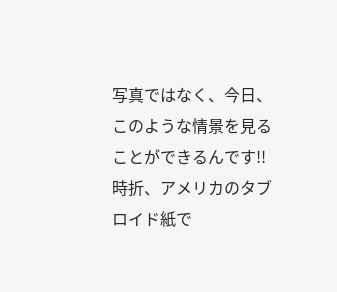写真ではなく、今日、このような情景を見ることができるんです!!
時折、アメリカのタブロイド紙で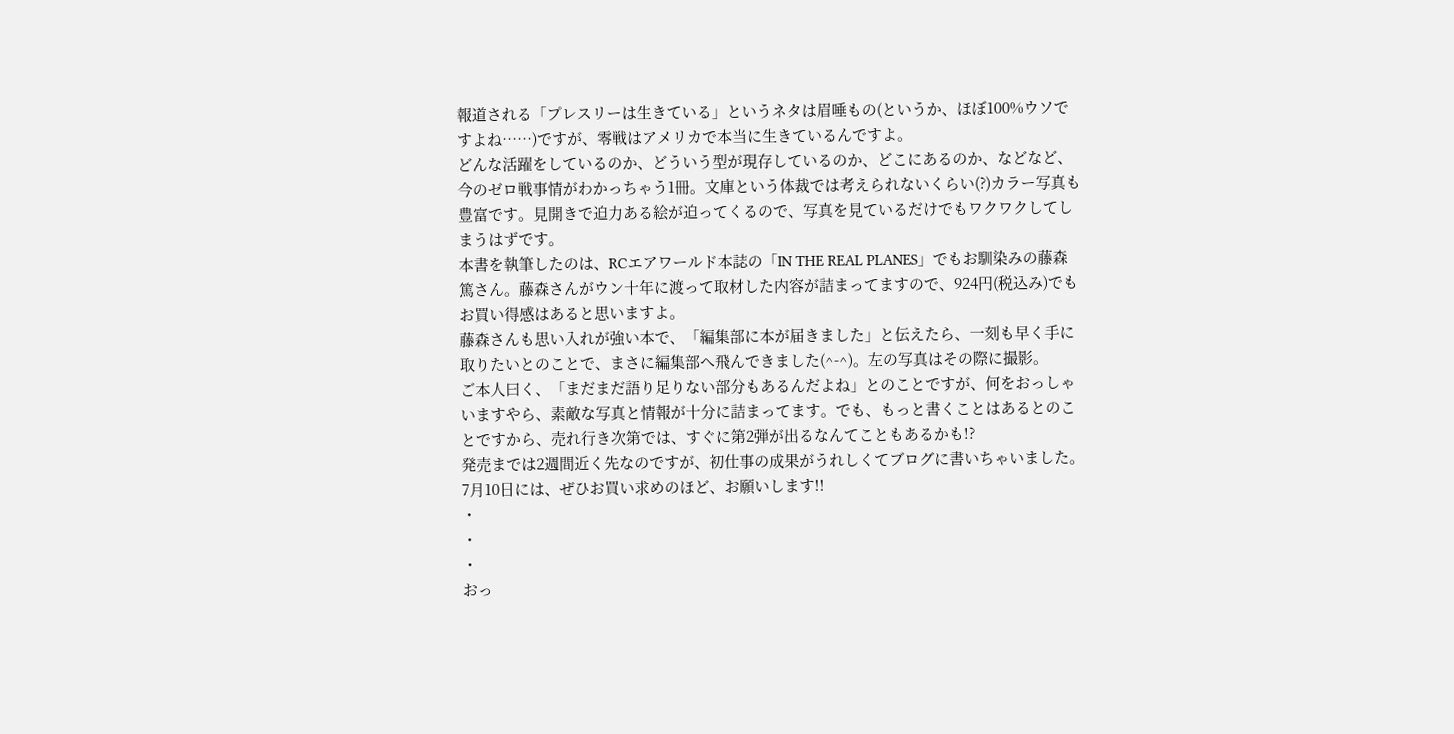報道される「プレスリーは生きている」というネタは眉唾もの(というか、ほぼ100%ウソですよね……)ですが、零戦はアメリカで本当に生きているんですよ。
どんな活躍をしているのか、どういう型が現存しているのか、どこにあるのか、などなど、今のゼロ戦事情がわかっちゃう1冊。文庫という体裁では考えられないくらい(?)カラー写真も豊富です。見開きで迫力ある絵が迫ってくるので、写真を見ているだけでもワクワクしてしまうはずです。
本書を執筆したのは、RCエアワールド本誌の「IN THE REAL PLANES」でもお馴染みの藤森篤さん。藤森さんがウン十年に渡って取材した内容が詰まってますので、924円(税込み)でもお買い得感はあると思いますよ。
藤森さんも思い入れが強い本で、「編集部に本が届きました」と伝えたら、一刻も早く手に取りたいとのことで、まさに編集部へ飛んできました(^-^)。左の写真はその際に撮影。
ご本人曰く、「まだまだ語り足りない部分もあるんだよね」とのことですが、何をおっしゃいますやら、素敵な写真と情報が十分に詰まってます。でも、もっと書くことはあるとのことですから、売れ行き次第では、すぐに第2弾が出るなんてこともあるかも!?
発売までは2週間近く先なのですが、初仕事の成果がうれしくてブログに書いちゃいました。
7月10日には、ぜひお買い求めのほど、お願いします!!
・
・
・
おっ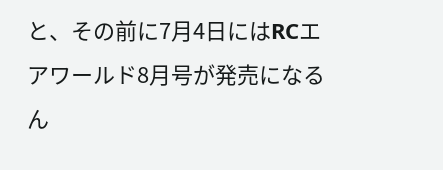と、その前に7月4日にはRCエアワールド8月号が発売になるん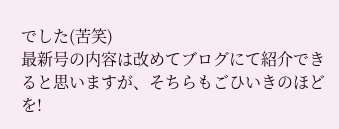でした(苦笑)
最新号の内容は改めてブログにて紹介できると思いますが、そちらもごひいきのほどを!